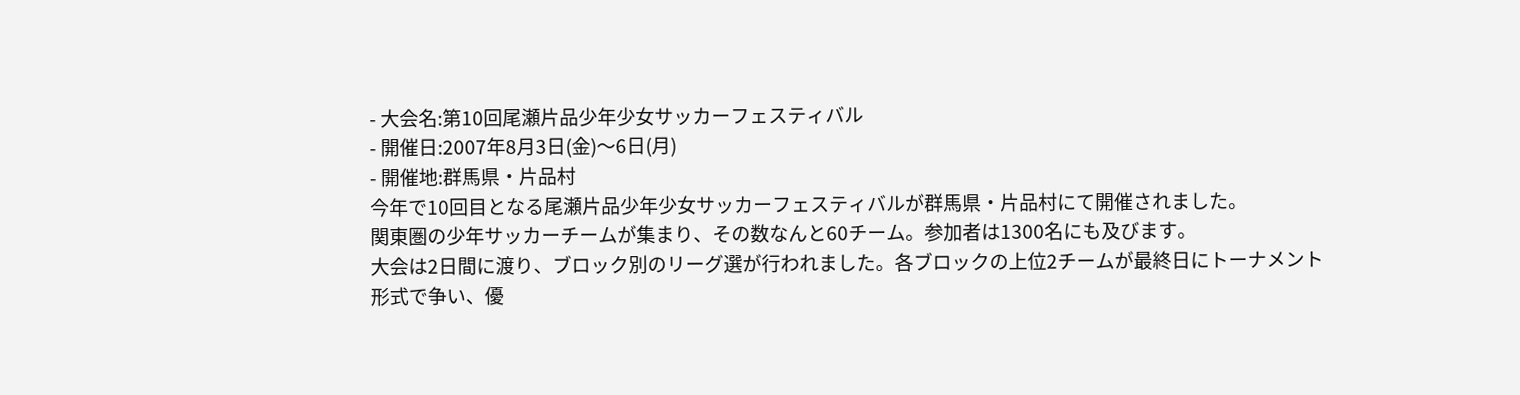- 大会名:第10回尾瀬片品少年少女サッカーフェスティバル
- 開催日:2007年8月3日(金)〜6日(月)
- 開催地:群馬県・片品村
今年で10回目となる尾瀬片品少年少女サッカーフェスティバルが群馬県・片品村にて開催されました。
関東圏の少年サッカーチームが集まり、その数なんと60チーム。参加者は1300名にも及びます。
大会は2日間に渡り、ブロック別のリーグ選が行われました。各ブロックの上位2チームが最終日にトーナメント形式で争い、優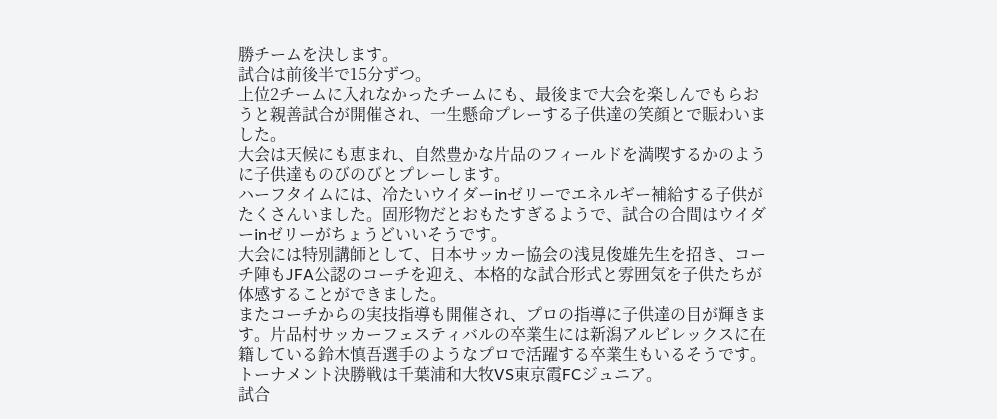勝チームを決します。
試合は前後半で15分ずつ。
上位2チームに入れなかったチームにも、最後まで大会を楽しんでもらおうと親善試合が開催され、一生懸命プレーする子供達の笑顔とで賑わいました。
大会は天候にも恵まれ、自然豊かな片品のフィールドを満喫するかのように子供達ものびのびとプレーします。
ハーフタイムには、冷たいウイダーinゼリーでエネルギー補給する子供がたくさんいました。固形物だとおもたすぎるようで、試合の合間はウイダーinゼリーがちょうどいいそうです。
大会には特別講師として、日本サッカー協会の浅見俊雄先生を招き、コーチ陣もJFA公認のコーチを迎え、本格的な試合形式と雰囲気を子供たちが体感することができました。
またコーチからの実技指導も開催され、プロの指導に子供達の目が輝きます。片品村サッカーフェスティバルの卒業生には新潟アルビレックスに在籍している鈴木慎吾選手のようなプロで活躍する卒業生もいるそうです。
トーナメント決勝戦は千葉浦和大牧VS東京霞FCジュニア。
試合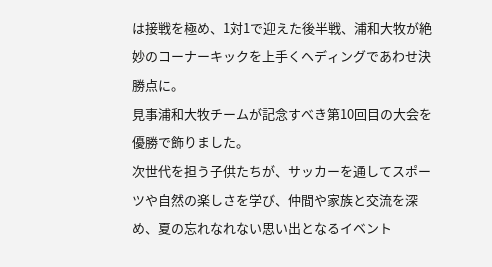は接戦を極め、1対1で迎えた後半戦、浦和大牧が絶妙のコーナーキックを上手くヘディングであわせ決勝点に。
見事浦和大牧チームが記念すべき第10回目の大会を優勝で飾りました。
次世代を担う子供たちが、サッカーを通してスポーツや自然の楽しさを学び、仲間や家族と交流を深め、夏の忘れなれない思い出となるイベント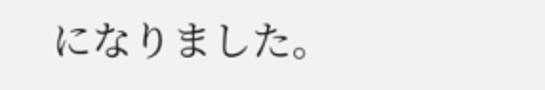になりました。